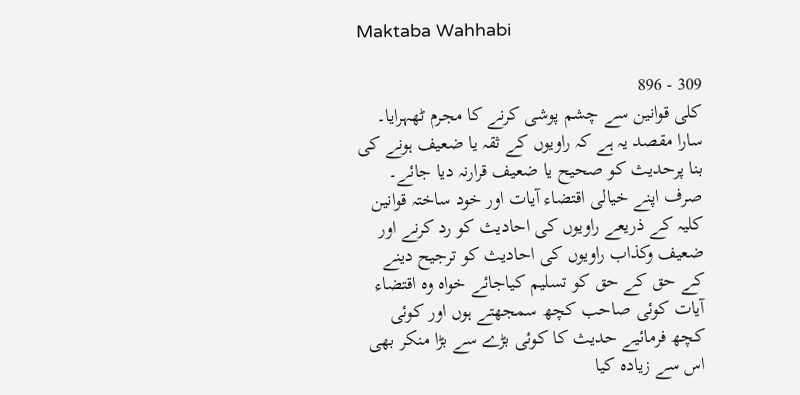Maktaba Wahhabi

309 - 896
کلی قوانین سے چشم پوشی کرنے کا مجرم ٹھہرایا۔ سارا مقصد یہ ہے کہ راویوں کے ثقہ یا ضعیف ہونے کی بنا پرحدیث کو صحیح یا ضعیف قرارنہ دیا جائے۔ صرف اپنے خیالی اقتضاء آیات اور خود ساختہ قوانین کلیہ کے ذریعے راویوں کی احادیث کو رد کرنے اور ضعیف وکذاب راویوں کی احادیث کو ترجیح دینے کے حق کے حق کو تسلیم کیاجائے خواہ وہ اقتضاء آیات کوئی صاحب کچھ سمجھتے ہوں اور کوئی کچھ فرمائیے حدیث کا کوئی بڑے سے بڑا منکر بھی اس سے زیادہ کیا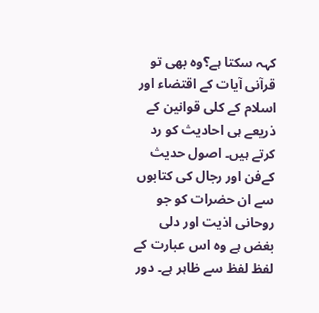کہہ سکتا ہے؟وہ بھی تو قرآنی آیات کے اقتضاء اور اسلام کے کلی قوانین کے ذریعے ہی احادیث کو رد کرتے ہیں۔ اصول حدیث کےفن اور رجال کی کتابوں سے ان حضرات کو جو روحانی اذیت اور دلی بغض ہے وہ اس عبارت کے لفظ لفظ سے ظاہر ہے۔ دور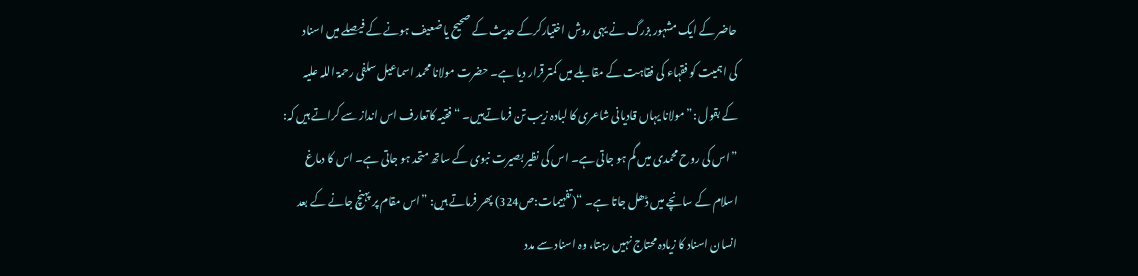حاضر کے ایک مشہور بزرگ نے یہی روش اختیارکرکے حدیث کے صحیح یا ضعیف ہونے کے فیصلے میں اسناد کی اہمیت کو فقہاء کی فقاہت کے مقابلے میں کمتر قرار دیا ہے۔ حضرت مولانا محمد اسماعیل سلفی رحمۃ اللہ علیہ کے بقول :”مولانا یہاں قادیانی شاعری کا لبادہ زیب تن فرماتےہیں۔ “فقیہ کاتعارف اس انداز سے کراتے ہیں کہ: ”اس کی روح محمدی میں گم ہو جاتی ہے۔ اس کی نظیر بصیرت نبوی کے ساتھ متحد ہو جاتی ہے۔ اس کا دماغ اسلام کے سانچے میں ڈھل جاتا ہے۔ “(تفہیمات:ص324) پھر فرماتے ہیں: ”اس مقام پر پہنچ جانے کے بعد انسان اسناد کا زیادہ محتاج نہیں رہتا، وہ اسناد سے مدد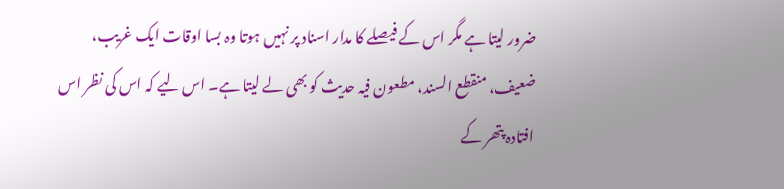ضرور لیتا ہے مگر اس کے فیصلے کا مدار اسناد پر نہیں ہوتا وہ بسا اوقات ایک غریب، ضعیف، منقطع السند، مطعون فیہ حدیث کو بھی لے لیتا ہے۔ اس لیے کہ اس کی نظر اس افتادہ پتھر کے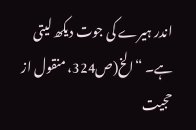اندر ہیرے کی جوت دیکھ لیتی ہے۔ “الخ(ص324، منقول از حجیت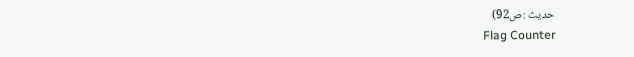حدیث :ص92)
Flag Counter